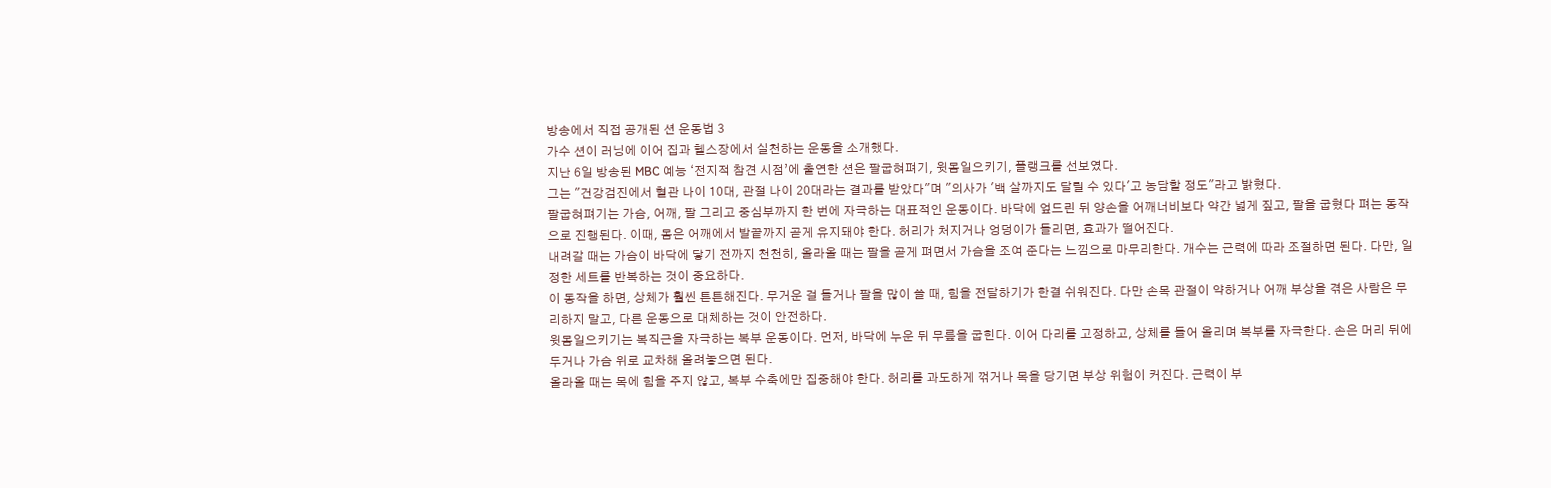방송에서 직접 공개된 션 운동법 3
가수 션이 러닝에 이어 집과 헬스장에서 실천하는 운동을 소개했다.
지난 6일 방송된 MBC 예능 ‘전지적 참견 시점’에 출연한 션은 팔굽혀펴기, 윗몸일으키기, 플랭크를 선보였다.
그는 "건강검진에서 혈관 나이 10대, 관절 나이 20대라는 결과를 받았다"며 "의사가 '백 살까지도 달릴 수 있다'고 농담할 정도"라고 밝혔다.
팔굽혀펴기는 가슴, 어깨, 팔 그리고 중심부까지 한 번에 자극하는 대표적인 운동이다. 바닥에 엎드린 뒤 양손을 어깨너비보다 약간 넓게 짚고, 팔을 굽혔다 펴는 동작으로 진행된다. 이때, 몸은 어깨에서 발끝까지 곧게 유지돼야 한다. 허리가 처지거나 엉덩이가 들리면, 효과가 떨어진다.
내려갈 때는 가슴이 바닥에 닿기 전까지 천천히, 올라올 때는 팔을 곧게 펴면서 가슴을 조여 준다는 느낌으로 마무리한다. 개수는 근력에 따라 조절하면 된다. 다만, 일정한 세트를 반복하는 것이 중요하다.
이 동작을 하면, 상체가 훨씬 튼튼해진다. 무거운 걸 들거나 팔을 많이 쓸 때, 힘을 전달하기가 한결 쉬워진다. 다만 손목 관절이 약하거나 어깨 부상을 겪은 사람은 무리하지 말고, 다른 운동으로 대체하는 것이 안전하다.
윗몸일으키기는 복직근을 자극하는 복부 운동이다. 먼저, 바닥에 누운 뒤 무릎을 굽힌다. 이어 다리를 고정하고, 상체를 들어 올리며 복부를 자극한다. 손은 머리 뒤에 두거나 가슴 위로 교차해 올려놓으면 된다.
올라올 때는 목에 힘을 주지 않고, 복부 수축에만 집중해야 한다. 허리를 과도하게 꺾거나 목을 당기면 부상 위험이 커진다. 근력이 부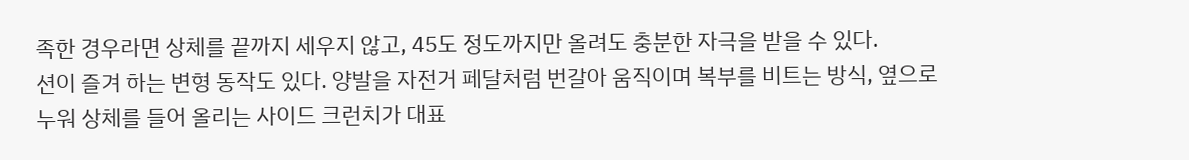족한 경우라면 상체를 끝까지 세우지 않고, 45도 정도까지만 올려도 충분한 자극을 받을 수 있다.
션이 즐겨 하는 변형 동작도 있다. 양발을 자전거 페달처럼 번갈아 움직이며 복부를 비트는 방식, 옆으로 누워 상체를 들어 올리는 사이드 크런치가 대표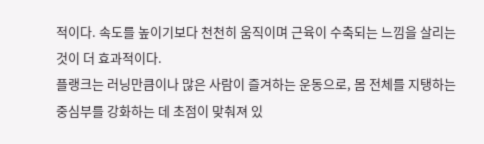적이다. 속도를 높이기보다 천천히 움직이며 근육이 수축되는 느낌을 살리는 것이 더 효과적이다.
플랭크는 러닝만큼이나 많은 사람이 즐겨하는 운동으로, 몸 전체를 지탱하는 중심부를 강화하는 데 초점이 맞춰져 있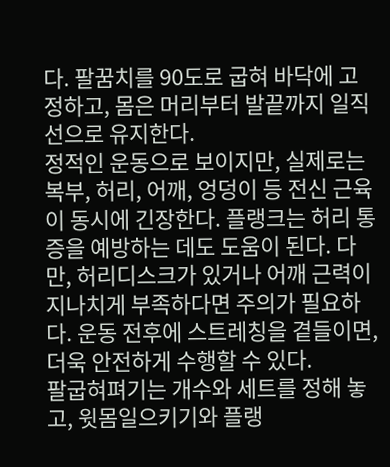다. 팔꿈치를 90도로 굽혀 바닥에 고정하고, 몸은 머리부터 발끝까지 일직선으로 유지한다.
정적인 운동으로 보이지만, 실제로는 복부, 허리, 어깨, 엉덩이 등 전신 근육이 동시에 긴장한다. 플랭크는 허리 통증을 예방하는 데도 도움이 된다. 다만, 허리디스크가 있거나 어깨 근력이 지나치게 부족하다면 주의가 필요하다. 운동 전후에 스트레칭을 곁들이면, 더욱 안전하게 수행할 수 있다.
팔굽혀펴기는 개수와 세트를 정해 놓고, 윗몸일으키기와 플랭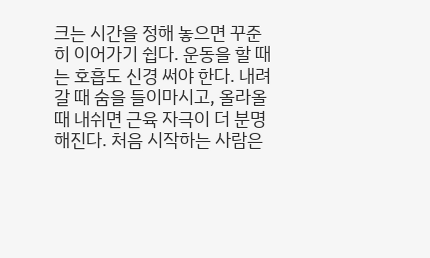크는 시간을 정해 놓으면 꾸준히 이어가기 쉽다. 운동을 할 때는 호흡도 신경 써야 한다. 내려갈 때 숨을 들이마시고, 올라올 때 내쉬면 근육 자극이 더 분명해진다. 처음 시작하는 사람은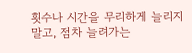횟수나 시간을 무리하게 늘리지 말고, 점차 늘려가는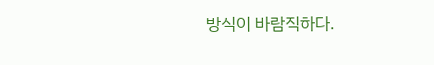방식이 바람직하다.